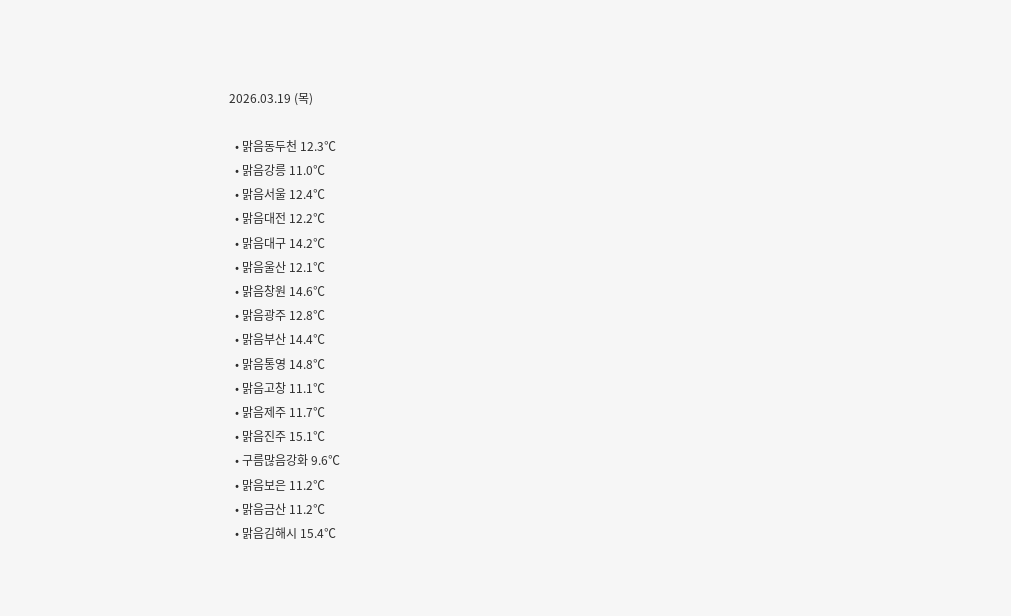2026.03.19 (목)

  • 맑음동두천 12.3℃
  • 맑음강릉 11.0℃
  • 맑음서울 12.4℃
  • 맑음대전 12.2℃
  • 맑음대구 14.2℃
  • 맑음울산 12.1℃
  • 맑음창원 14.6℃
  • 맑음광주 12.8℃
  • 맑음부산 14.4℃
  • 맑음통영 14.8℃
  • 맑음고창 11.1℃
  • 맑음제주 11.7℃
  • 맑음진주 15.1℃
  • 구름많음강화 9.6℃
  • 맑음보은 11.2℃
  • 맑음금산 11.2℃
  • 맑음김해시 15.4℃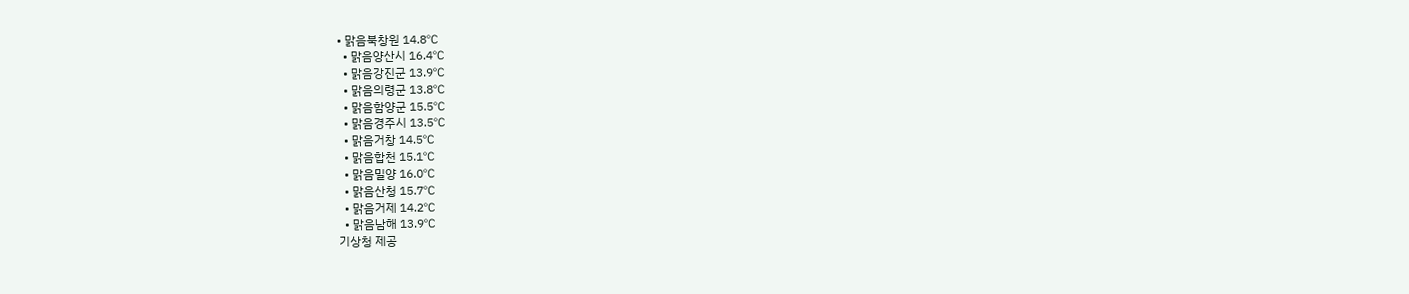• 맑음북창원 14.8℃
  • 맑음양산시 16.4℃
  • 맑음강진군 13.9℃
  • 맑음의령군 13.8℃
  • 맑음함양군 15.5℃
  • 맑음경주시 13.5℃
  • 맑음거창 14.5℃
  • 맑음합천 15.1℃
  • 맑음밀양 16.0℃
  • 맑음산청 15.7℃
  • 맑음거제 14.2℃
  • 맑음남해 13.9℃
기상청 제공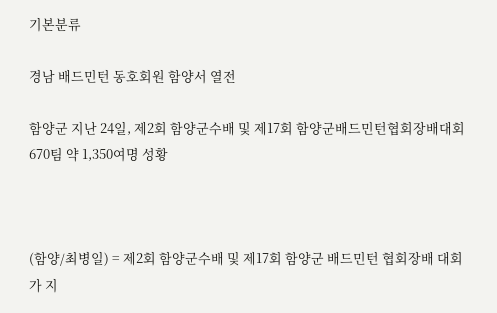기본분류

경남 배드민턴 동호회원 함양서 열전

함양군 지난 24일, 제2회 함양군수배 및 제17회 함양군배드민턴협회장배대회 670팀 약 1,350여명 성황



(함양/최병일) = 제2회 함양군수배 및 제17회 함양군 배드민턴 협회장배 대회가 지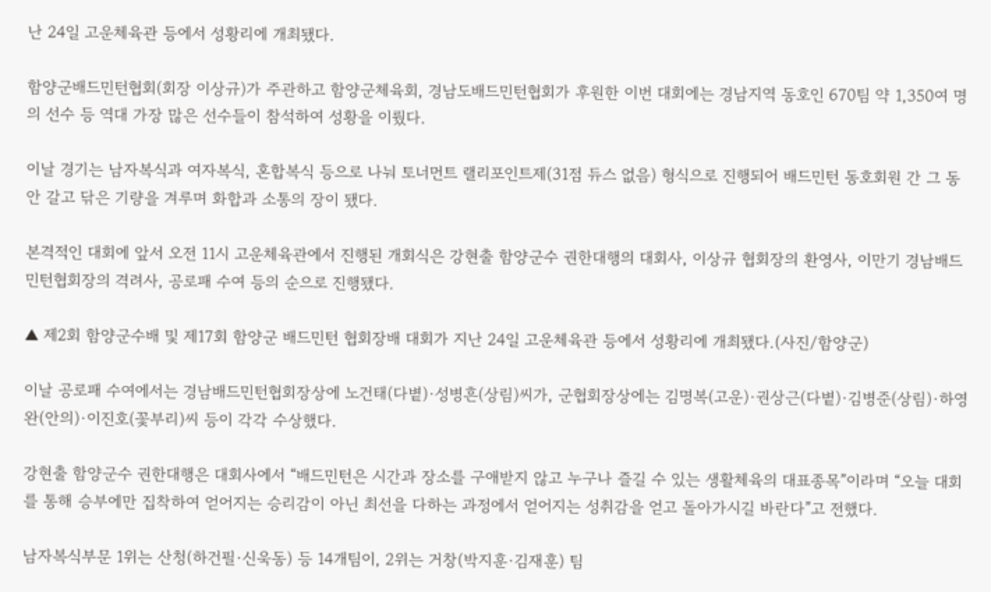난 24일 고운체육관 등에서 성황리에 개최됐다.

함양군배드민턴협회(회장 이상규)가 주관하고 함양군체육회, 경남도배드민턴협회가 후원한 이번 대회에는 경남지역 동호인 670팀 약 1,350여 명의 선수 등 역대 가장 많은 선수들이 참석하여 성황을 이뤘다.

이날 경기는 남자복식과 여자복식, 혼합복식 등으로 나눠 토너먼트 랠리포인트제(31점 듀스 없음) 형식으로 진행되어 배드민턴 동호회원 간 그 동안 갈고 닦은 기량을 겨루며 화합과 소통의 장이 됐다.

본격적인 대회에 앞서 오전 11시 고운체육관에서 진행된 개회식은 강현출 함양군수 권한대행의 대회사, 이상규 협회장의 환영사, 이만기 경남배드민턴협회장의 격려사, 공로패 수여 등의 순으로 진행됐다.

▲ 제2회 함양군수배 및 제17회 함양군 배드민턴 협회장배 대회가 지난 24일 고운체육관 등에서 성황리에 개최됐다.(사진/함양군)

이날 공로패 수여에서는 경남배드민턴협회장상에 노건태(다볕)·성병흔(상림)씨가, 군협회장상에는 김명복(고운)·권상근(다볕)·김병준(상림)·하영완(안의)·이진호(꽃부리)씨 등이 각각 수상했다.

강현출 함양군수 권한대행은 대회사에서 “배드민턴은 시간과 장소를 구애받지 않고 누구나 즐길 수 있는 생활체육의 대표종목”이라며 “오늘 대회를 통해 승부에만 집착하여 얻어지는 승리감이 아닌 최선을 다하는 과정에서 얻어지는 성취감을 얻고 돌아가시길 바란다”고 전했다.

남자복식부문 1위는 산청(하건필·신욱동) 등 14개팀이, 2위는 거창(박지훈·김재훈) 팀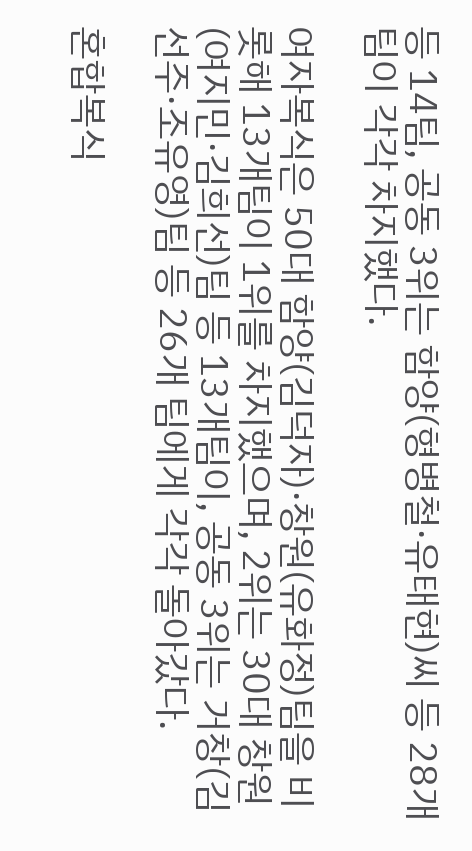등 14팀, 공동 3위는 함양(형병철·유태현)씨 등 28개팀이 각각 차지했다.

여자복식은 50대 함양(김덕자)·창원(유화정)팀을 비롯해 13개팀이 1위를 차지했으며, 2위는 30대 창원(여지민·김희선)팀 등 13개팀이, 공동 3위는 거창(김선주·조유영)팀 등 26개 팀에게 각각 돌아갔다.

혼합복식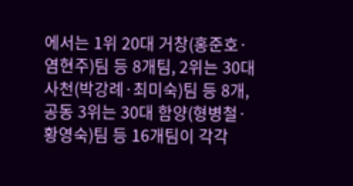에서는 1위 20대 거창(홍준호·염현주)팀 등 8개팀, 2위는 30대 사천(박강례·최미숙)팀 등 8개, 공동 3위는 30대 함양(형병철·황영숙)팀 등 16개팀이 각각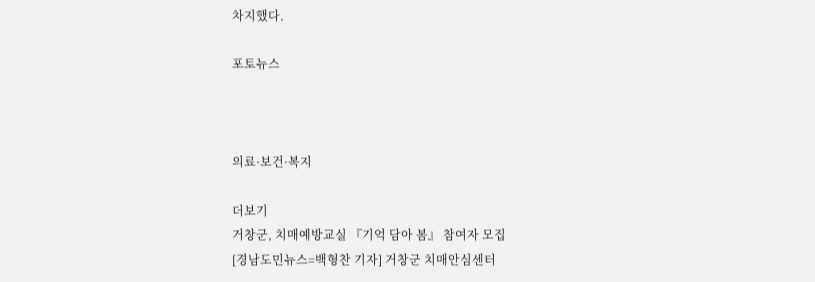차지했다.

포토뉴스



의료·보건·복지

더보기
거창군, 치매예방교실 『기억 담아 봄』 참여자 모집
[경남도민뉴스=백형찬 기자] 거창군 치매안심센터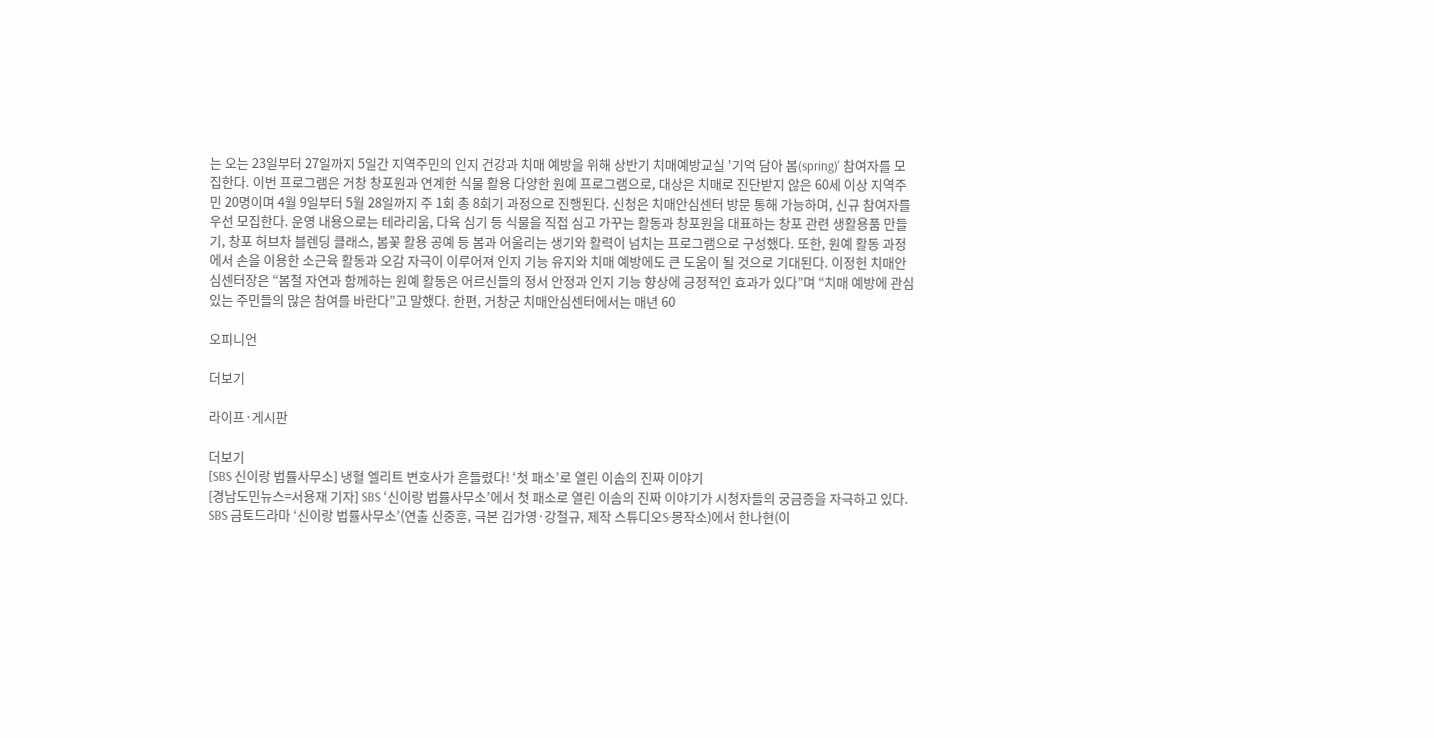는 오는 23일부터 27일까지 5일간 지역주민의 인지 건강과 치매 예방을 위해 상반기 치매예방교실 '기억 담아 봄(spring)' 참여자를 모집한다. 이번 프로그램은 거창 창포원과 연계한 식물 활용 다양한 원예 프로그램으로, 대상은 치매로 진단받지 않은 60세 이상 지역주민 20명이며 4월 9일부터 5월 28일까지 주 1회 총 8회기 과정으로 진행된다. 신청은 치매안심센터 방문 통해 가능하며, 신규 참여자를 우선 모집한다. 운영 내용으로는 테라리움, 다육 심기 등 식물을 직접 심고 가꾸는 활동과 창포원을 대표하는 창포 관련 생활용품 만들기, 창포 허브차 블렌딩 클래스, 봄꽃 활용 공예 등 봄과 어울리는 생기와 활력이 넘치는 프로그램으로 구성했다. 또한, 원예 활동 과정에서 손을 이용한 소근육 활동과 오감 자극이 이루어져 인지 기능 유지와 치매 예방에도 큰 도움이 될 것으로 기대된다. 이정헌 치매안심센터장은 “봄철 자연과 함께하는 원예 활동은 어르신들의 정서 안정과 인지 기능 향상에 긍정적인 효과가 있다”며 “치매 예방에 관심 있는 주민들의 많은 참여를 바란다”고 말했다. 한편, 거창군 치매안심센터에서는 매년 60

오피니언

더보기

라이프·게시판

더보기
[SBS 신이랑 법률사무소] 냉혈 엘리트 변호사가 흔들렸다! ‘첫 패소’로 열린 이솜의 진짜 이야기
[경남도민뉴스=서용재 기자] SBS ‘신이랑 법률사무소’에서 첫 패소로 열린 이솜의 진짜 이야기가 시청자들의 궁금증을 자극하고 있다. SBS 금토드라마 ‘신이랑 법률사무소’(연출 신중훈, 극본 김가영·강철규, 제작 스튜디오S·몽작소)에서 한나현(이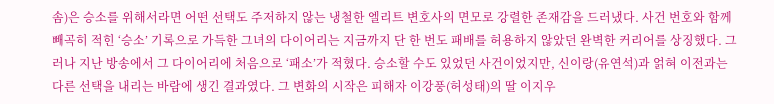솜)은 승소를 위해서라면 어떤 선택도 주저하지 않는 냉철한 엘리트 변호사의 면모로 강렬한 존재감을 드러냈다. 사건 번호와 함께 빼곡히 적힌 ‘승소’ 기록으로 가득한 그녀의 다이어리는 지금까지 단 한 번도 패배를 허용하지 않았던 완벽한 커리어를 상징했다. 그러나 지난 방송에서 그 다이어리에 처음으로 ‘패소’가 적혔다. 승소할 수도 있었던 사건이었지만, 신이랑(유연석)과 얽혀 이전과는 다른 선택을 내리는 바람에 생긴 결과였다. 그 변화의 시작은 피해자 이강풍(허성태)의 딸 이지우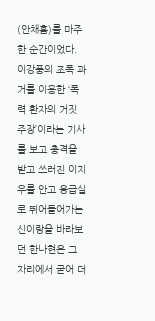(안채흠)를 마주한 순간이었다. 이강풍의 조폭 과거를 이용한 ‘폭력 환자의 거짓 주장’이라는 기사를 보고 충격을 받고 쓰러진 이지우를 안고 응급실로 뛰어들어가는 신이랑을 바라보던 한나현은 그 자리에서 굳어 더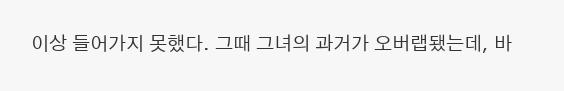이상 들어가지 못했다. 그때 그녀의 과거가 오버랩됐는데, 바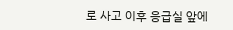로 사고 이후 응급실 앞에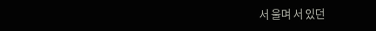서 울며 서 있던